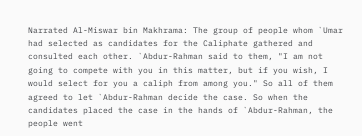Narrated Al-Miswar bin Makhrama: The group of people whom `Umar had selected as candidates for the Caliphate gathered and consulted each other. `Abdur-Rahman said to them, "I am not going to compete with you in this matter, but if you wish, I would select for you a caliph from among you." So all of them agreed to let `Abdur-Rahman decide the case. So when the candidates placed the case in the hands of `Abdur-Rahman, the people went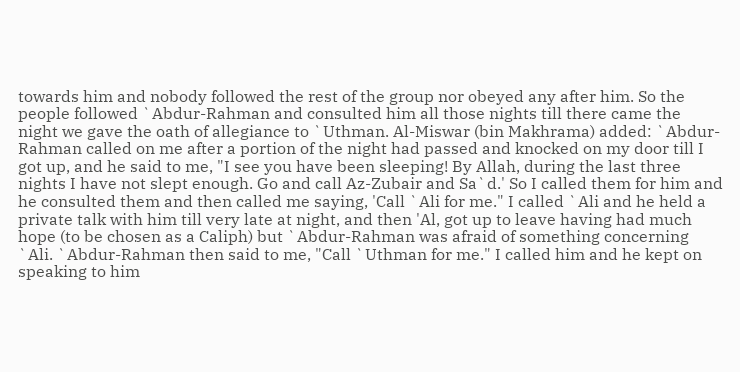towards him and nobody followed the rest of the group nor obeyed any after him. So the people followed `Abdur-Rahman and consulted him all those nights till there came the night we gave the oath of allegiance to `Uthman. Al-Miswar (bin Makhrama) added: `Abdur-Rahman called on me after a portion of the night had passed and knocked on my door till I got up, and he said to me, "I see you have been sleeping! By Allah, during the last three nights I have not slept enough. Go and call Az-Zubair and Sa`d.' So I called them for him and he consulted them and then called me saying, 'Call `Ali for me." I called `Ali and he held a private talk with him till very late at night, and then 'Al, got up to leave having had much hope (to be chosen as a Caliph) but `Abdur-Rahman was afraid of something concerning `Ali. `Abdur-Rahman then said to me, "Call `Uthman for me." I called him and he kept on speaking to him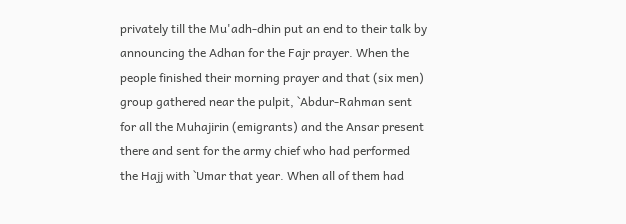privately till the Mu'adh-dhin put an end to their talk by announcing the Adhan for the Fajr prayer. When the people finished their morning prayer and that (six men) group gathered near the pulpit, `Abdur-Rahman sent for all the Muhajirin (emigrants) and the Ansar present there and sent for the army chief who had performed the Hajj with `Umar that year. When all of them had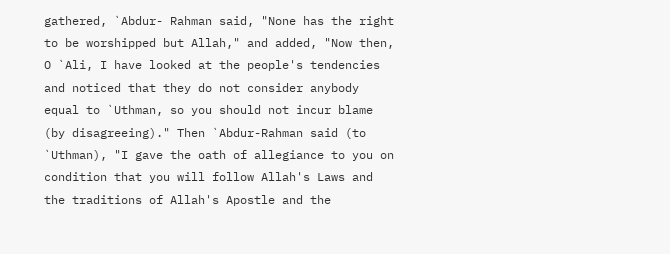gathered, `Abdur- Rahman said, "None has the right to be worshipped but Allah," and added, "Now then, O `Ali, I have looked at the people's tendencies and noticed that they do not consider anybody equal to `Uthman, so you should not incur blame (by disagreeing)." Then `Abdur-Rahman said (to `Uthman), "I gave the oath of allegiance to you on condition that you will follow Allah's Laws and the traditions of Allah's Apostle and the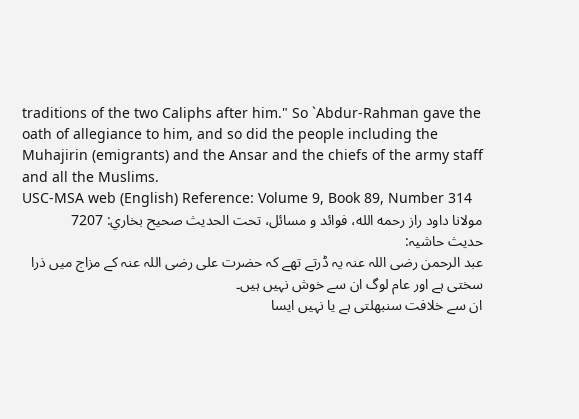traditions of the two Caliphs after him." So `Abdur-Rahman gave the oath of allegiance to him, and so did the people including the Muhajirin (emigrants) and the Ansar and the chiefs of the army staff and all the Muslims.
USC-MSA web (English) Reference: Volume 9, Book 89, Number 314
مولانا داود راز رحمه الله، فوائد و مسائل، تحت الحديث صحيح بخاري: 7207
حدیث حاشیہ:
عبد الرحمن رضی اللہ عنہ یہ ڈرتے تھے کہ حضرت علی رضی اللہ عنہ کے مزاج میں ذرا سختی ہے اور عام لوگ ان سے خوش نہیں ہیں۔
ان سے خلافت سنبھلتی ہے یا نہیں ایسا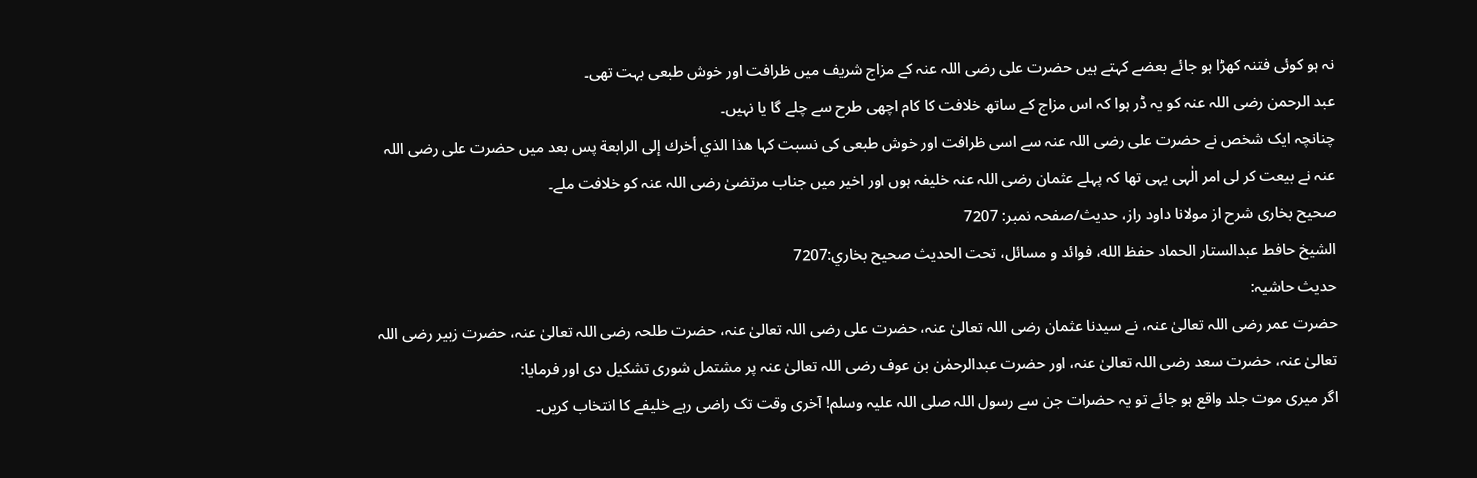نہ ہو کوئی فتنہ کھڑا ہو جائے بعضے کہتے ہیں حضرت علی رضی اللہ عنہ کے مزاج شریف میں ظرافت اور خوش طبعی بہت تھی۔
عبد الرحمن رضی اللہ عنہ کو یہ ڈر ہوا کہ اس مزاج کے ساتھ خلافت کا کام اچھی طرح سے چلے گا یا نہیں۔
چنانچہ ایک شخص نے حضرت علی رضی اللہ عنہ سے اسی ظرافت اور خوش طبعی کی نسبت کہا ھذا الذي أخرك إلی الرابعة پس بعد میں حضرت علی رضی اللہ عنہ نے بیعت کر لی امر الٰہی یہی تھا کہ پہلے عثمان رضی اللہ عنہ خلیفہ ہوں اور اخیر میں جناب مرتضیٰ رضی اللہ عنہ کو خلافت ملے۔
صحیح بخاری شرح از مولانا داود راز، حدیث/صفحہ نمبر: 7207
الشيخ حافط عبدالستار الحماد حفظ الله، فوائد و مسائل، تحت الحديث صحيح بخاري:7207
حدیث حاشیہ:
حضرت عمر رضی اللہ تعالیٰ عنہ، نے سیدنا عثمان رضی اللہ تعالیٰ عنہ، حضرت علی رضی اللہ تعالیٰ عنہ، حضرت طلحہ رضی اللہ تعالیٰ عنہ، حضرت زبیر رضی اللہ تعالیٰ عنہ، حضرت سعد رضی اللہ تعالیٰ عنہ، اور حضرت عبدالرحمٰن بن عوف رضی اللہ تعالیٰ عنہ پر مشتمل شوری تشکیل دی اور فرمایا:
اگر میری موت جلد واقع ہو جائے تو یہ حضرات جن سے رسول اللہ صلی اللہ علیہ وسلم! آخری وقت تک راضی رہے خلیفے کا انتخاب کریں۔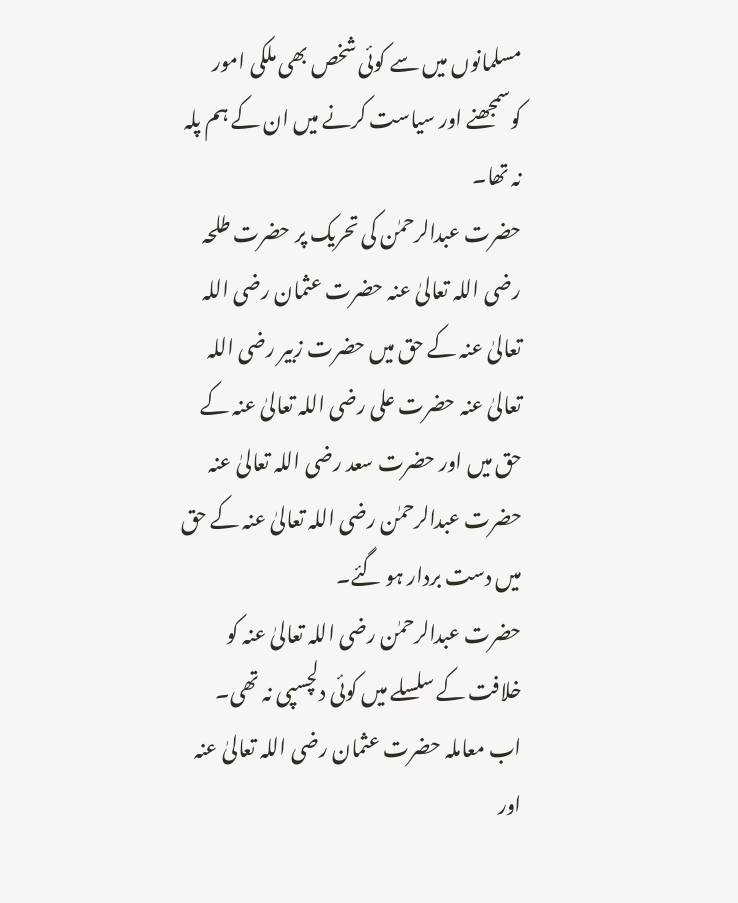مسلمانوں میں سے کوئی شخص بھی ملکی امور کوسمجھنے اور سیاست کرنے میں ان کے ہم پلہ نہ تھا۔
حضرت عبدالرحمٰن کی تحریک پر حضرت طلحہ رضی اللہ تعالیٰ عنہ حضرت عثمان رضی اللہ تعالیٰ عنہ کے حق میں حضرت زبیر رضی اللہ تعالیٰ عنہ حضرت علی رضی اللہ تعالیٰ عنہ کے حق میں اور حضرت سعد رضی اللہ تعالیٰ عنہ حضرت عبدالرحمٰن رضی اللہ تعالیٰ عنہ کے حق میں دست بردار ہو گئے۔
حضرت عبدالرحمٰن رضی اللہ تعالیٰ عنہ کو خلافت کے سلسلے میں کوئی دلچسپی نہ تھی۔
اب معاملہ حضرت عثمان رضی اللہ تعالیٰ عنہ اور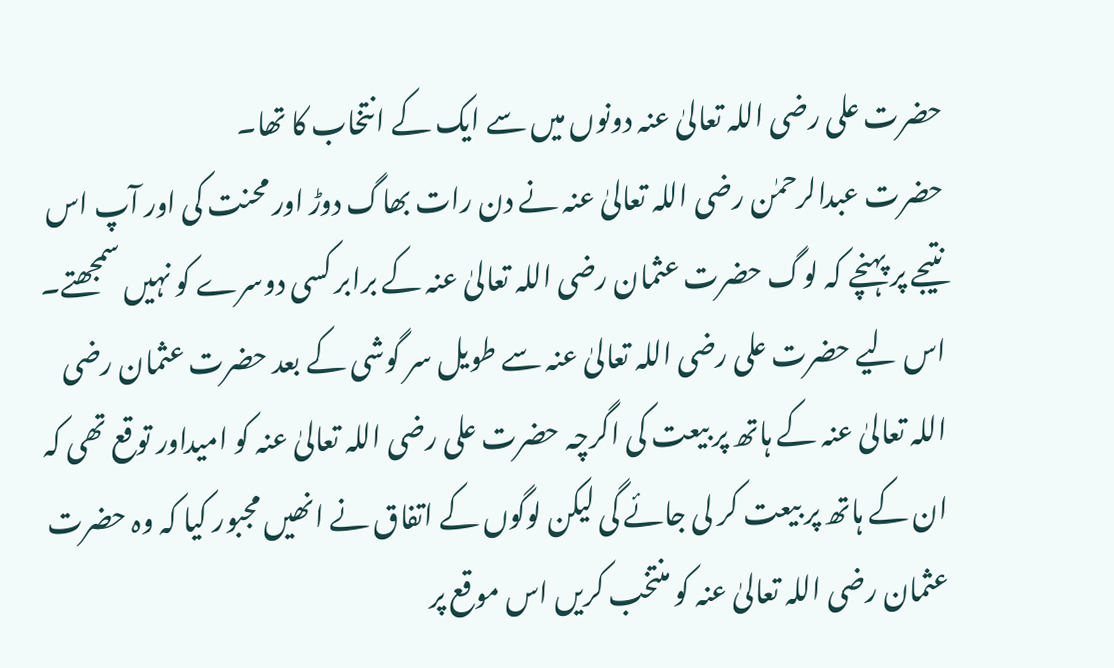حضرت علی رضی اللہ تعالیٰ عنہ دونوں میں سے ایک کے انتخاب کا تھا۔
حضرت عبدالرحمٰن رضی اللہ تعالیٰ عنہ نے دن رات بھاگ دوڑ اور محنت کی اور آپ اس نتیجے پر پہنچے کہ لوگ حضرت عثمان رضی اللہ تعالیٰ عنہ کے برابر کسی دوسرے کو نہیں سمجھتے۔
اس لیے حضرت علی رضی اللہ تعالیٰ عنہ سے طویل سر گوشی کے بعد حضرت عثمان رضی اللہ تعالیٰ عنہ کے ہاتھ پر بیعت کی اگرچہ حضرت علی رضی اللہ تعالیٰ عنہ کو امیداور توقع تھی کہ ان کے ہاتھ پر بیعت کر لی جائے گی لیکن لوگوں کے اتفاق نے انھیں مجبور کیا کہ وہ حضرت عثمان رضی اللہ تعالیٰ عنہ کو منتخب کریں اس موقع پر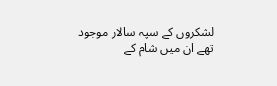لشکروں کے سپہ سالار موجود تھے ان میں شام کے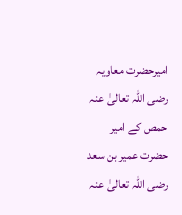امیرحضرت معاویہ رضی اللہ تعالیٰ عنہ حمص کے امیر حضرت عمیر بن سعد رضی اللہ تعالیٰ عنہ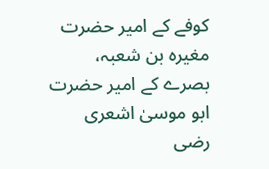کوفے کے امیر حضرت مغیرہ بن شعبہ، بصرے کے امیر حضرت ابو موسیٰ اشعری رضی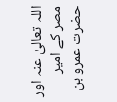اللہ تعالیٰ عنہ اور مصر کے امیر حضرت عمرو بن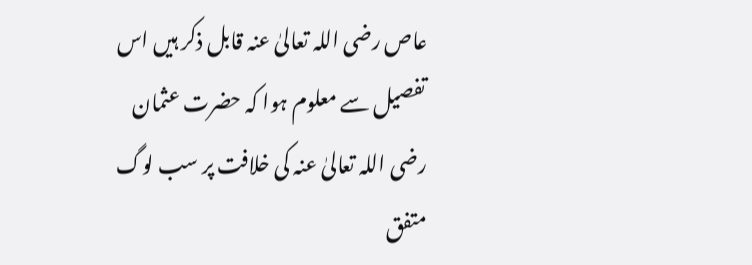عاص رضی اللہ تعالیٰ عنہ قابل ذکر ہیں اس تفصیل سے معلوم ہوا کہ حضرت عثمان رضی اللہ تعالیٰ عنہ کی خلافت پر سب لوگ متفق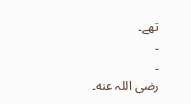تھے۔
۔
۔
رضی اللہ عنه۔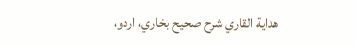هداية القاري شرح صحيح بخاري، اردو،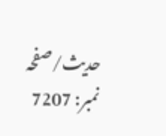حدیث/صفحہ نمبر: 7207